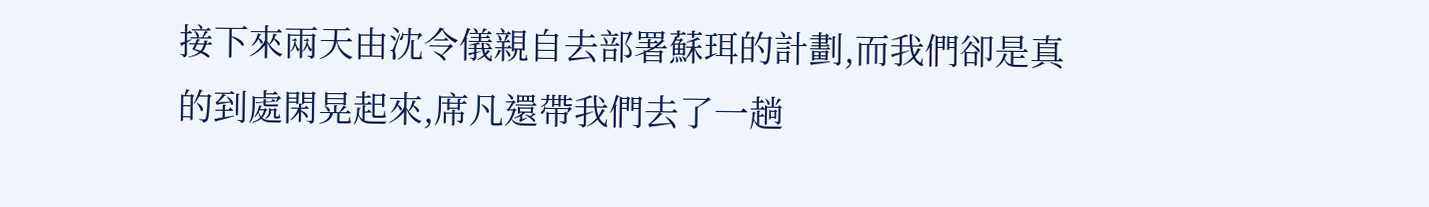接下來兩天由沈令儀親自去部署蘇珥的計劃,而我們卻是真的到處閑晃起來,席凡還帶我們去了一趟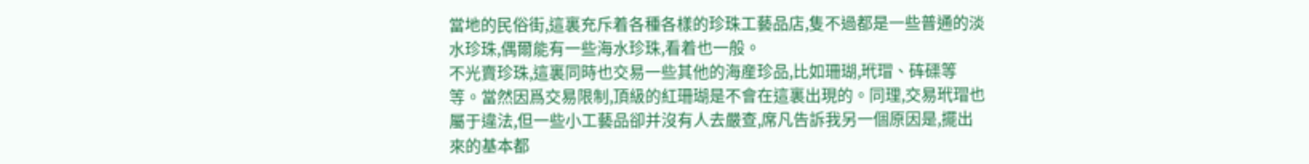當地的民俗街,這裏充斥着各種各樣的珍珠工藝品店,隻不過都是一些普通的淡水珍珠,偶爾能有一些海水珍珠,看着也一般。
不光賣珍珠,這裏同時也交易一些其他的海産珍品,比如珊瑚,玳瑁、砗磲等等。當然因爲交易限制,頂級的紅珊瑚是不會在這裏出現的。同理,交易玳瑁也屬于違法,但一些小工藝品卻并沒有人去嚴查,席凡告訴我另一個原因是,擺出來的基本都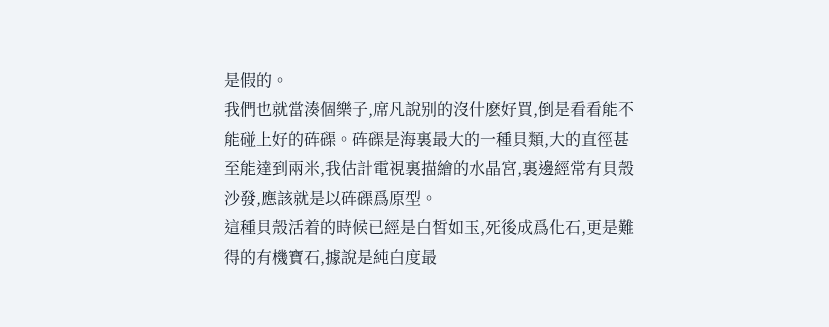是假的。
我們也就當湊個樂子,席凡說别的沒什麽好買,倒是看看能不能碰上好的砗磲。砗磲是海裏最大的一種貝類,大的直徑甚至能達到兩米,我估計電視裏描繪的水晶宮,裏邊經常有貝殼沙發,應該就是以砗磲爲原型。
這種貝殼活着的時候已經是白皙如玉,死後成爲化石,更是難得的有機寶石,據說是純白度最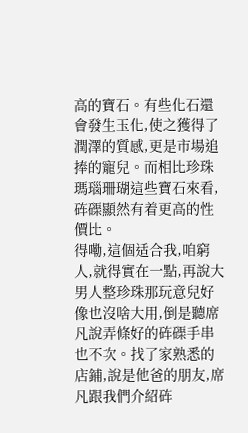高的寶石。有些化石還會發生玉化,使之獲得了潤澤的質感,更是市場追捧的寵兒。而相比珍珠瑪瑙珊瑚這些寶石來看,砗磲顯然有着更高的性價比。
得嘞,這個适合我,咱窮人,就得實在一點,再說大男人整珍珠那玩意兒好像也沒啥大用,倒是聽席凡說弄條好的砗磲手串也不次。找了家熟悉的店鋪,說是他爸的朋友,席凡跟我們介紹砗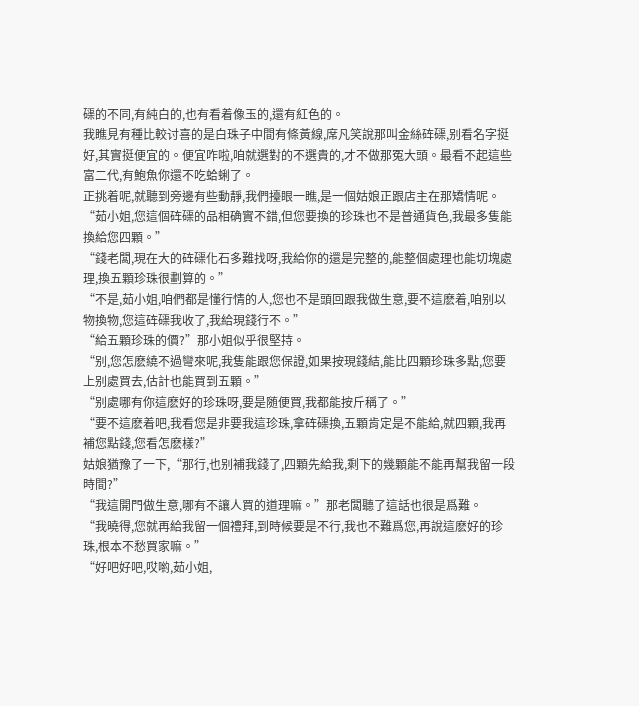磲的不同,有純白的,也有看着像玉的,還有紅色的。
我瞧見有種比較讨喜的是白珠子中間有條黃線,席凡笑說那叫金絲砗磲,别看名字挺好,其實挺便宜的。便宜咋啦,咱就選對的不選貴的,才不做那冤大頭。最看不起這些富二代,有鮑魚你還不吃蛤蜊了。
正挑着呢,就聽到旁邊有些動靜,我們擡眼一瞧,是一個姑娘正跟店主在那矯情呢。
“茹小姐,您這個砗磲的品相确實不錯,但您要換的珍珠也不是普通貨色,我最多隻能換給您四顆。”
“錢老闆,現在大的砗磲化石多難找呀,我給你的還是完整的,能整個處理也能切塊處理,換五顆珍珠很劃算的。”
“不是,茹小姐,咱們都是懂行情的人,您也不是頭回跟我做生意,要不這麽着,咱别以物換物,您這砗磲我收了,我給現錢行不。”
“給五顆珍珠的價?”那小姐似乎很堅持。
“别,您怎麽繞不過彎來呢,我隻能跟您保證,如果按現錢結,能比四顆珍珠多點,您要上别處買去,估計也能買到五顆。”
“别處哪有你這麽好的珍珠呀,要是随便買,我都能按斤稱了。”
“要不這麽着吧,我看您是非要我這珍珠,拿砗磲換,五顆肯定是不能給,就四顆,我再補您點錢,您看怎麽樣?”
姑娘猶豫了一下,“那行,也别補我錢了,四顆先給我,剩下的幾顆能不能再幫我留一段時間?”
“我這開門做生意,哪有不讓人買的道理嘛。”那老闆聽了這話也很是爲難。
“我曉得,您就再給我留一個禮拜,到時候要是不行,我也不難爲您,再說這麽好的珍珠,根本不愁買家嘛。”
“好吧好吧,哎喲,茹小姐,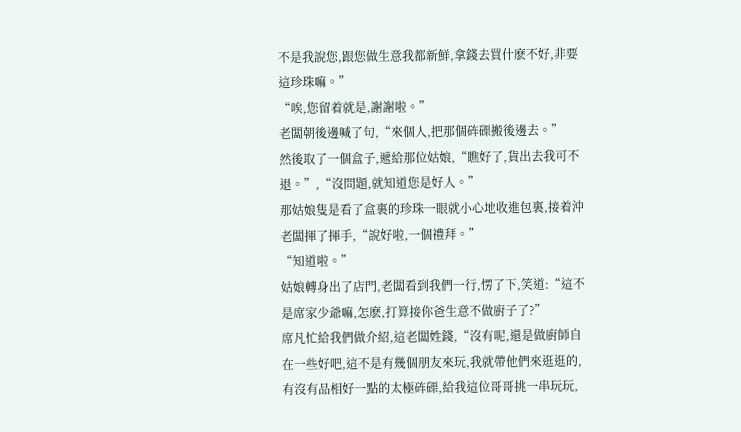不是我說您,跟您做生意我都新鮮,拿錢去買什麽不好,非要這珍珠嘛。”
“唉,您留着就是,謝謝啦。”
老闆朝後邊喊了句,“來個人,把那個砗磲搬後邊去。”
然後取了一個盒子,遞給那位姑娘,“瞧好了,貨出去我可不退。”,“沒問題,就知道您是好人。”
那姑娘隻是看了盒裏的珍珠一眼就小心地收進包裏,接着沖老闆揮了揮手,“說好啦,一個禮拜。”
“知道啦。”
姑娘轉身出了店門,老闆看到我們一行,愣了下,笑道:“這不是席家少爺嘛,怎麽,打算接你爸生意不做廚子了?”
席凡忙給我們做介紹,這老闆姓錢,“沒有呢,還是做廚師自在一些好吧,這不是有幾個朋友來玩,我就帶他們來逛逛的,有沒有品相好一點的太極砗磲,給我這位哥哥挑一串玩玩,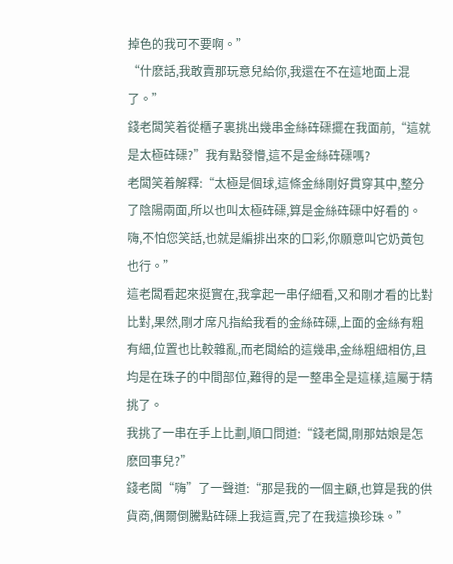掉色的我可不要啊。”
“什麽話,我敢賣那玩意兒給你,我還在不在這地面上混了。”
錢老闆笑着從櫃子裏挑出幾串金絲砗磲擺在我面前,“這就是太極砗磲?”我有點發懵,這不是金絲砗磲嗎?
老闆笑着解釋:“太極是個球,這條金絲剛好貫穿其中,整分了陰陽兩面,所以也叫太極砗磲,算是金絲砗磲中好看的。嗨,不怕您笑話,也就是編排出來的口彩,你願意叫它奶黃包也行。”
這老闆看起來挺實在,我拿起一串仔細看,又和剛才看的比對比對,果然,剛才席凡指給我看的金絲砗磲,上面的金絲有粗有細,位置也比較雜亂,而老闆給的這幾串,金絲粗細相仿,且均是在珠子的中間部位,難得的是一整串全是這樣,這屬于精挑了。
我挑了一串在手上比劃,順口問道:“錢老闆,剛那姑娘是怎麽回事兒?”
錢老闆“嗨”了一聲道:“那是我的一個主顧,也算是我的供貨商,偶爾倒騰點砗磲上我這賣,完了在我這換珍珠。”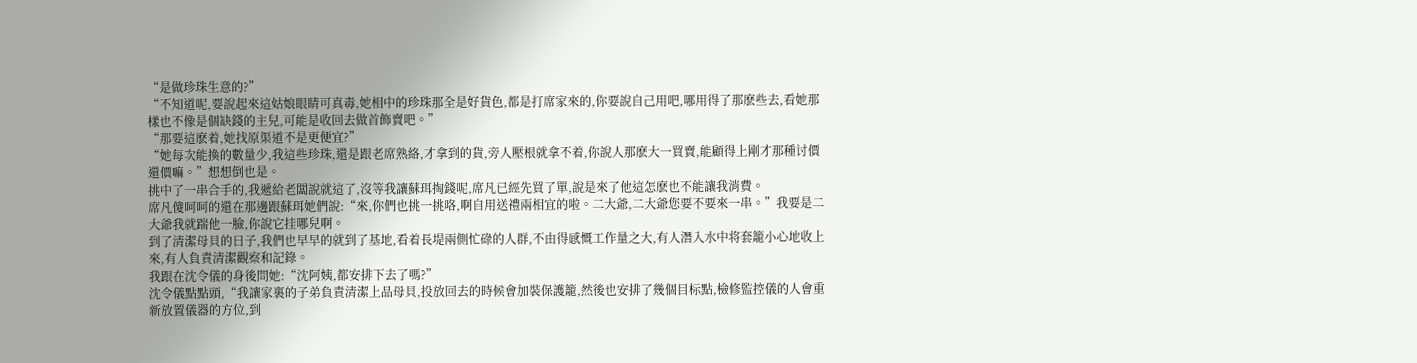“是做珍珠生意的?”
“不知道呢,要說起來這姑娘眼睛可真毒,她相中的珍珠那全是好貨色,都是打席家來的,你要說自己用吧,哪用得了那麽些去,看她那樣也不像是個缺錢的主兒,可能是收回去做首飾賣吧。”
“那要這麽着,她找原渠道不是更便宜?”
“她每次能換的數量少,我這些珍珠,還是跟老席熟絡,才拿到的貨,旁人壓根就拿不着,你說人那麽大一買賣,能顧得上剛才那種讨價還價嘛。”想想倒也是。
挑中了一串合手的,我遞給老闆說就這了,沒等我讓蘇珥掏錢呢,席凡已經先買了單,說是來了他這怎麽也不能讓我消費。
席凡傻呵呵的還在那邊跟蘇珥她們說:“來,你們也挑一挑咯,啊自用送禮兩相宜的啦。二大爺,二大爺您要不要來一串。”我要是二大爺我就踹他一臉,你說它挂哪兒啊。
到了清潔母貝的日子,我們也早早的就到了基地,看着長堤兩側忙碌的人群,不由得感慨工作量之大,有人潛入水中将套籠小心地收上來,有人負責清潔觀察和記錄。
我跟在沈令儀的身後問她:“沈阿姨,都安排下去了嗎?”
沈令儀點點頭,“我讓家裏的子弟負責清潔上品母貝,投放回去的時候會加裝保護籠,然後也安排了幾個目标點,檢修監控儀的人會重新放置儀器的方位,到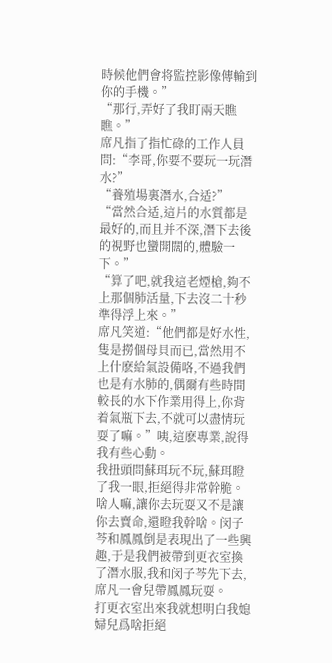時候他們會将監控影像傳輸到你的手機。”
“那行,弄好了我盯兩天瞧瞧。”
席凡指了指忙碌的工作人員問:“李哥,你要不要玩一玩潛水?”
“養殖場裏潛水,合适?”
“當然合适,這片的水質都是最好的,而且并不深,潛下去後的視野也蠻開闊的,體驗一下。”
“算了吧,就我這老煙槍,夠不上那個肺活量,下去沒二十秒準得浮上來。”
席凡笑道:“他們都是好水性,隻是撈個母貝而已,當然用不上什麽給氣設備咯,不過我們也是有水肺的,偶爾有些時間較長的水下作業用得上,你背着氣瓶下去,不就可以盡情玩耍了嘛。”咦,這麽專業,說得我有些心動。
我扭頭問蘇珥玩不玩,蘇珥瞪了我一眼,拒絕得非常幹脆。啥人嘛,讓你去玩耍又不是讓你去賣命,還瞪我幹啥。闵子芩和鳳鳳倒是表現出了一些興趣,于是我們被帶到更衣室換了潛水服,我和闵子芩先下去,席凡一會兒帶鳳鳳玩耍。
打更衣室出來我就想明白我媳婦兒爲啥拒絕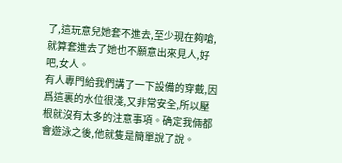了,這玩意兒她套不進去,至少現在夠嗆,就算套進去了她也不願意出來見人,好吧,女人。
有人專門給我們講了一下設備的穿戴,因爲這裏的水位很淺,又非常安全,所以壓根就沒有太多的注意事項。确定我倆都會遊泳之後,他就隻是簡單說了說。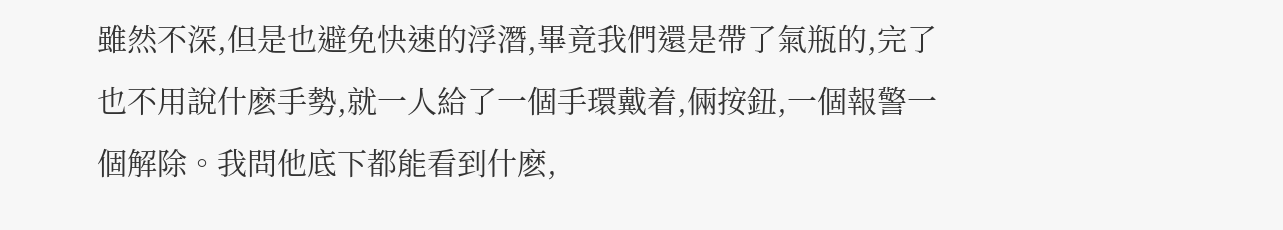雖然不深,但是也避免快速的浮潛,畢竟我們還是帶了氣瓶的,完了也不用說什麽手勢,就一人給了一個手環戴着,倆按鈕,一個報警一個解除。我問他底下都能看到什麽,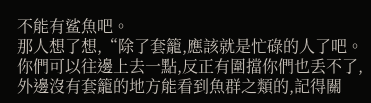不能有鲨魚吧。
那人想了想,“除了套籠,應該就是忙碌的人了吧。你們可以往邊上去一點,反正有圍擋你們也丢不了,外邊沒有套籠的地方能看到魚群之類的,記得關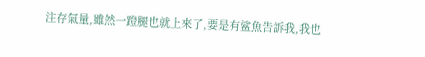注存氣量,雖然一蹬腿也就上來了,要是有鲨魚告訴我,我也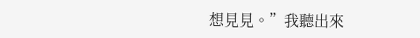想見見。”我聽出來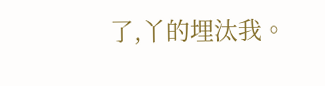了,丫的埋汰我。